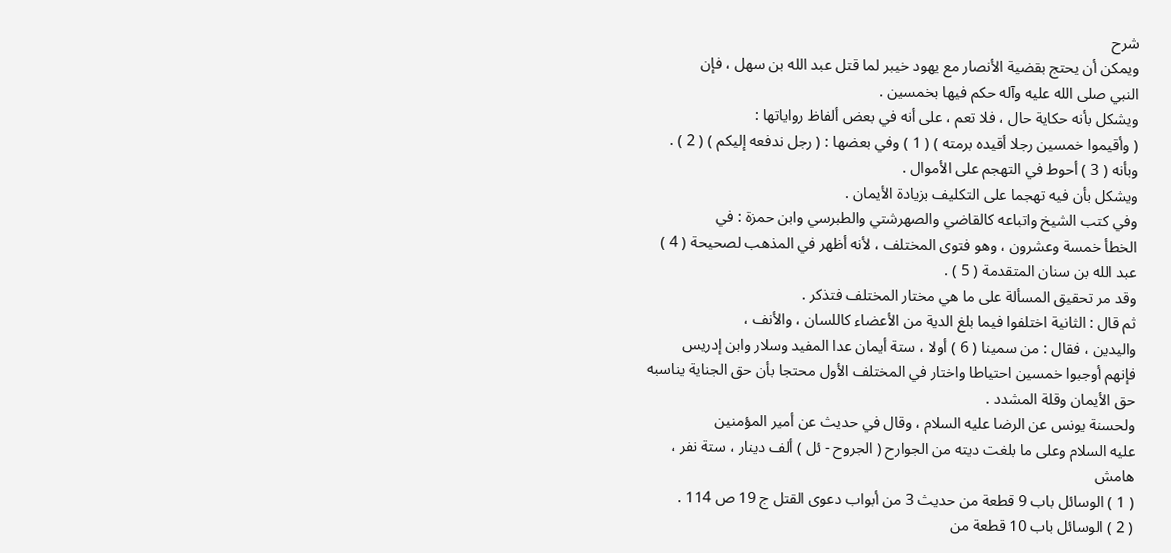شرح
ويمكن أن يحتج بقضية الأنصار مع يهود خيبر لما قتل عبد الله بن سهل ، فإن
النبي صلى الله عليه وآله حكم فيها بخمسين .
ويشكل بأنه حكاية حال ، فلا تعم ، على أنه في بعض ألفاظ رواياتها :
( وأقيموا خمسين رجلا أقيده برمته ) ( 1 ) وفي بعضها : ( رجل ندفعه إليكم ) ( 2 ) .
وبأنه ( 3 ) أحوط في التهجم على الأموال .
ويشكل بأن فيه تهجما على التكليف بزيادة الأيمان .
وفي كتب الشيخ واتباعه كالقاضي والصهرشتي والطبرسي وابن حمزة : في
الخطأ خمسة وعشرون ، وهو فتوى المختلف ، لأنه أظهر في المذهب لصحيحة ( 4 )
عبد الله بن سنان المتقدمة ( 5 ) .
وقد مر تحقيق المسألة على ما هي مختار المختلف فتذكر .
ثم قال : الثانية اختلفوا فيما بلغ الدية من الأعضاء كاللسان ، والأنف ،
واليدين ، فقال : من سمينا ( 6 ) أولا ، ستة أيمان عدا المفيد وسلار وابن إدريس
فإنهم أوجبوا خمسين احتياطا واختار في المختلف الأول محتجا بأن حق الجناية يناسبه
حق الأيمان وقلة المشدد .
ولحسنة يونس عن الرضا عليه السلام ، وقال في حديث عن أمير المؤمنين
عليه السلام وعلى ما بلغت ديته من الجوارح ( الجروح - ئل ) ألف دينار ، ستة نفر ،
هامش
( 1 ) الوسائل باب 9 قطعة من حديث 3 من أبواب دعوى القتل ج 19 ص 114 .
( 2 ) الوسائل باب 10 قطعة من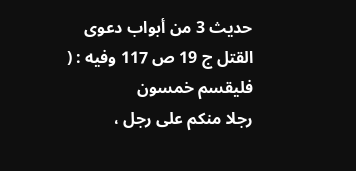حديث 3 من أبواب دعوى القتل ج 19 ص 117 وفيه : ( فليقسم خمسون
رجلا منكم على رجل ،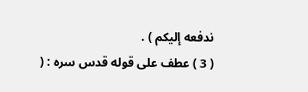ندفعه إليكم ) .
( 3 ) عطف على قوله قدس سره : (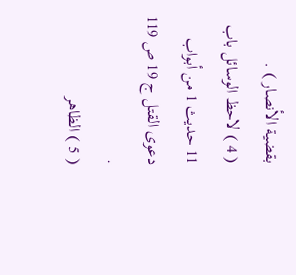بقضية الأنصار ) .
( 4 ) لاحظ الوسائل باب 11 حديث 1 من أبواب دعوى القتل ج 19 ص 119 .
( 5 ) الظاهر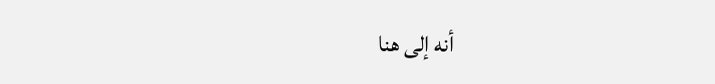أنه إلى هنا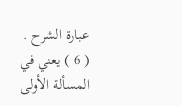عبارة الشرح .
( 6 ) يعني في المسألة الأولى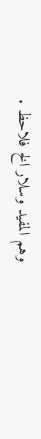وهم المفيد وسلار الخ فلاحظ .